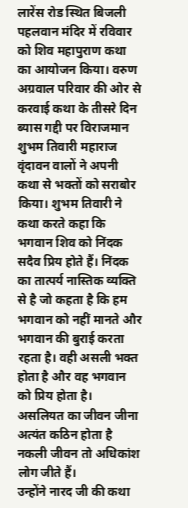लारेंस रोड स्थित बिजली पहलवान मंदिर में रविवार को शिव महापुराण कथा का आयोजन किया। वरुण अग्रवाल परिवार की ओर से करवाई कथा के तीसरे दिन ब्यास गद्दी पर विराजमान शुभम तिवारी महाराज वृंदावन वालों ने अपनी कथा से भक्तों को सराबोर किया। शुभम तिवारी ने कथा करते कहा कि भगवान शिव को निंदक सदैव प्रिय होते हैं। निंदक का तात्पर्य नास्तिक व्यक्ति से है जो कहता है कि हम भगवान को नहीं मानते और भगवान की बुराई करता रहता है। वही असली भक्त होता है और वह भगवान को प्रिय होता है। असलियत का जीवन जीना अत्यंत कठिन होता है नकली जीवन तो अधिकांश लोग जीते हैं।
उन्होंने नारद जी की कथा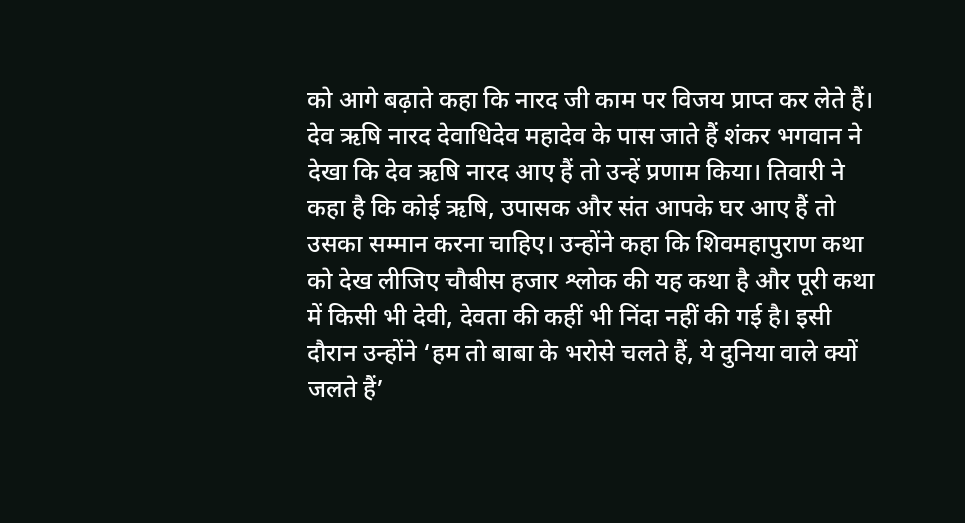को आगे बढ़ाते कहा कि नारद जी काम पर विजय प्राप्त कर लेते हैं। देव ऋषि नारद देवाधिदेव महादेव के पास जाते हैं शंकर भगवान ने देखा कि देव ऋषि नारद आए हैं तो उन्हें प्रणाम किया। तिवारी ने कहा है कि कोई ऋषि, उपासक और संत आपके घर आए हैं तो उसका सम्मान करना चाहिए। उन्होंने कहा कि शिवमहापुराण कथा को देख लीजिए चौबीस हजार श्लोक की यह कथा है और पूरी कथा में किसी भी देवी, देवता की कहीं भी निंदा नहीं की गई है। इसी दौरान उन्होंने ‘हम तो बाबा के भरोसे चलते हैं, ये दुनिया वाले क्यों जलते हैं’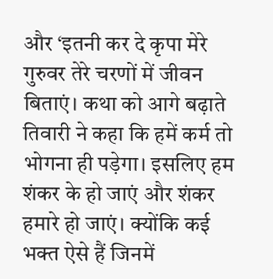और ‘इतनी कर दे कृपा मेरे गुरुवर तेरे चरणों में जीवन बिताएं। कथा को आगे बढ़ाते तिवारी ने कहा कि हमें कर्म तो भोगना ही पड़ेगा। इसलिए हम शंकर के हो जाएं और शंकर हमारे हो जाएं। क्योंकि कई भक्त ऐसे हैं जिनमें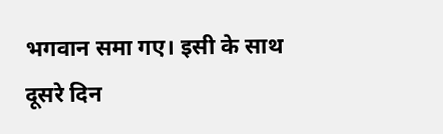भगवान समा गए। इसी के साथ दूसरे दिन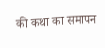की कथा का समापन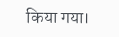किया गया।